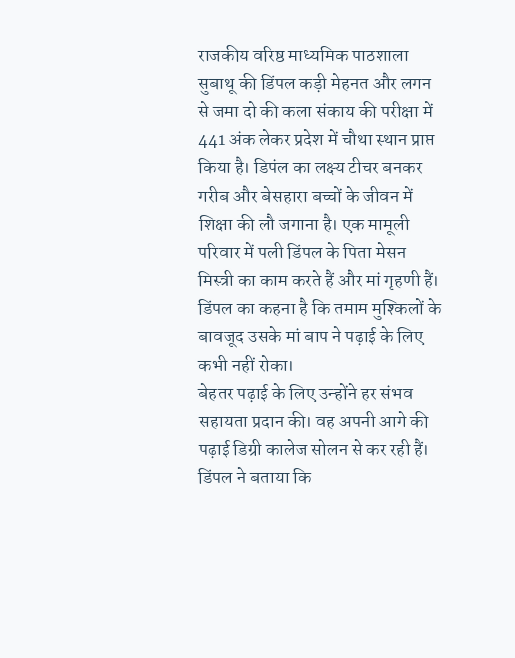राजकीय वरिष्ठ माध्यमिक पाठशाला सुबाथू की डिंपल कड़ी मेहनत और लगन से जमा दो की कला संकाय की परीक्षा में 441 अंक लेकर प्रदेश में चौथा स्थान प्राप्त किया है। डिपंल का लक्ष्य टीचर बनकर गरीब और बेसहारा बच्चों के जीवन में शिक्षा की लौ जगाना है। एक मामूली परिवार में पली डिंपल के पिता मेसन मिस्त्री का काम करते हैं और मां गृहणी हैं। डिंपल का कहना है कि तमाम मुश्किलों के बावजूद उसके मां बाप ने पढ़ाई के लिए कभी नहीं रोका।
बेहतर पढ़ाई के लिए उन्होंने हर संभव सहायता प्रदान की। वह अपनी आगे की पढ़ाई डिग्री कालेज सोलन से कर रही हैं। डिंपल ने बताया कि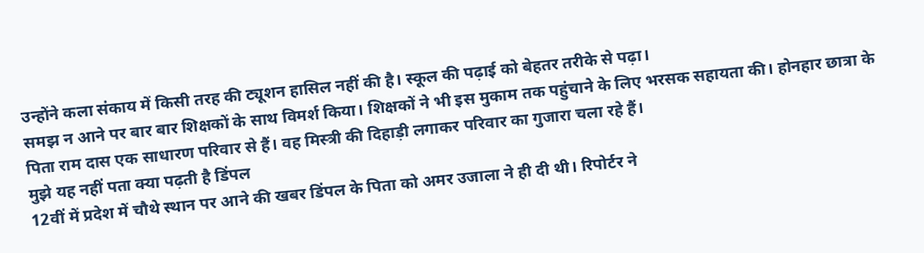उन्होंने कला संकाय में किसी तरह की ट्यूशन हासिल नहीं की है। स्कूल की पढ़ाई को बेहतर तरीके से पढ़ा।
समझ न आने पर बार बार शिक्षकों के साथ विमर्श किया। शिक्षकों ने भी इस मुकाम तक पहुंचाने के लिए भरसक सहायता की। होनहार छात्रा के पिता राम दास एक साधारण परिवार से हैं। वह मिस्त्री की दिहाड़ी लगाकर परिवार का गुजारा चला रहे हैं।
मुझे यह नहीं पता क्या पढ़ती है डिंपल
12वीं में प्रदेश में चौथे स्थान पर आने की खबर डिंपल के पिता को अमर उजाला ने ही दी थी। रिपोर्टर ने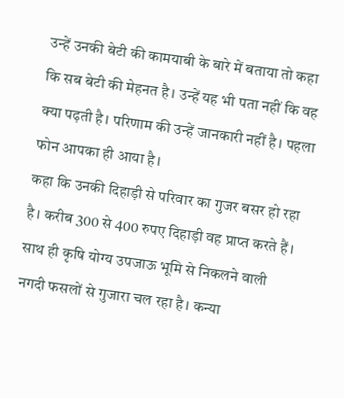उन्हें उनकी बेटी की कामयाबी के बारे में बताया तो कहा कि सब बेटी की मेहनत है। उन्हें यह भी पता नहीं कि वह क्या पढ़ती है। परिणाम की उन्हें जानकारी नहीं है। पहला फोन आपका ही आया है।
कहा कि उनकी दिहाड़ी से परिवार का गुजर बसर हो रहा है। करीब 300 से 400 रुपए दिहाड़ी वह प्राप्त करते हैं। साथ ही कृषि योग्य उपजाऊ भूमि से निकलने वाली नगदी फसलों से गुजारा चल रहा है। कन्या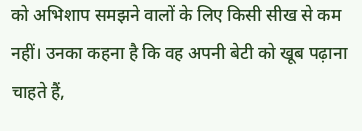को अभिशाप समझने वालों के लिए किसी सीख से कम नहीं। उनका कहना है कि वह अपनी बेटी को खूब पढ़ाना चाहते हैं,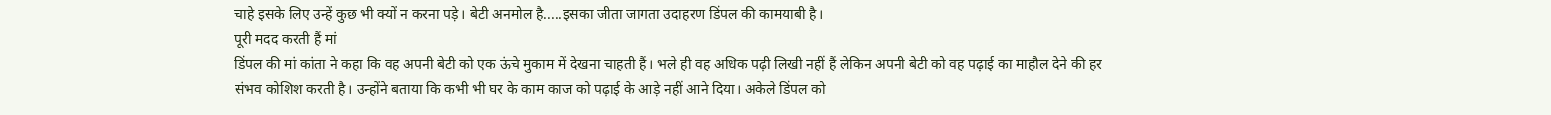चाहे इसके लिए उन्हें कुछ भी क्यों न करना पड़े। बेटी अनमोल है.....इसका जीता जागता उदाहरण डिंपल की कामयाबी है।
पूरी मदद करती हैं मां
डिंपल की मां कांता ने कहा कि वह अपनी बेटी को एक ऊंचे मुकाम में देखना चाहती हैं। भले ही वह अधिक पढ़ी लिखी नहीं हैं लेकिन अपनी बेटी को वह पढ़ाई का माहौल देने की हर संभव कोशिश करती है। उन्होंने बताया कि कभी भी घर के काम काज को पढ़ाई के आड़े नहीं आने दिया। अकेले डिंपल को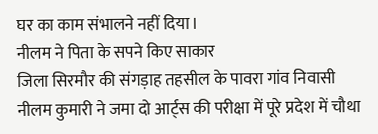घर का काम संभालने नहीं दिया।
नीलम ने पिता के सपने किए साकार
जिला सिरमौर की संगड़ाह तहसील के पावरा गांव निवासी नीलम कुमारी ने जमा दो आर्ट्स की परीक्षा में पूरे प्रदेश में चौथा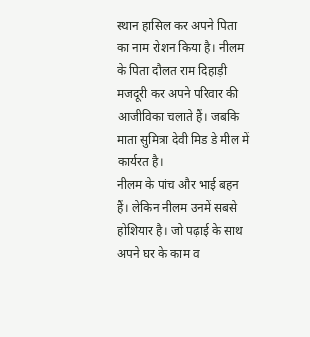स्थान हासिल कर अपने पिता का नाम रोशन किया है। नीलम के पिता दौलत राम दिहाड़ी मजदूरी कर अपने परिवार की आजीविका चलाते हैं। जबकि माता सुमित्रा देवी मिड डे मील में कार्यरत है।
नीलम के पांच और भाई बहन हैं। लेकिन नीलम उनमें सबसे होशियार है। जो पढ़ाई के साथ अपने घर के काम व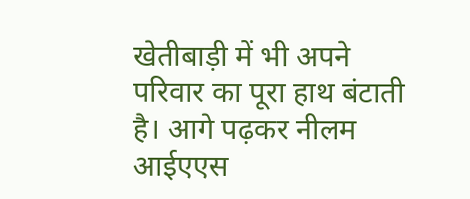खेतीबाड़ी में भी अपने परिवार का पूरा हाथ बंटाती है। आगे पढ़कर नीलम आईएएस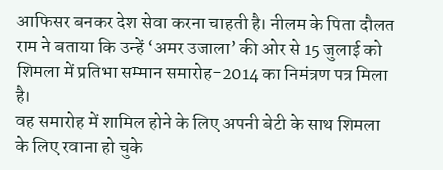आफिसर बनकर देश सेवा करना चाहती है। नीलम के पिता दौलत राम ने बताया कि उन्हें ‘अमर उजाला’ की ओर से 15 जुलाई को शिमला में प्रतिभा सम्मान समारोह-2014 का निमंत्रण पत्र मिला है।
वह समारोह में शामिल होने के लिए अपनी बेटी के साथ शिमला के लिए रवाना हो चुके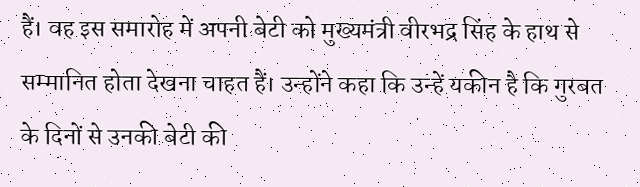हैं। वह इस समारोह में अपनी बेटी को मुख्यमंत्री वीरभद्र सिंह के हाथ से सम्मानित होता देखना चाहत हैं। उन्होंने कहा कि उन्हें यकीन है कि गुरबत के दिनों से उनकी बेटी की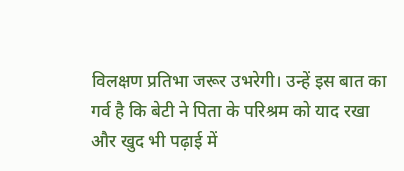विलक्षण प्रतिभा जरूर उभरेगी। उन्हें इस बात का गर्व है कि बेटी ने पिता के परिश्रम को याद रखा और खुद भी पढ़ाई में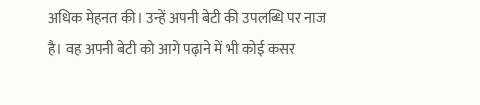अधिक मेहनत की। उन्हें अपनी बेटी की उपलब्धि पर नाज है। वह अपनी बेटी को आगे पढ़ाने में भी कोई कसर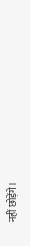नहीं छोड़ेंगे।